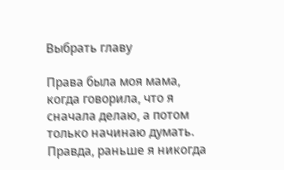Выбрать главу

Права была моя мама, когда говорила, что я сначала делаю, а потом только начинаю думать. Правда, раньше я никогда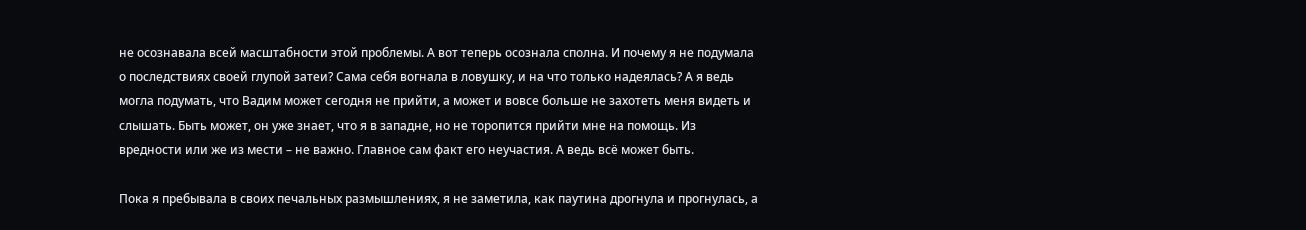не осознавала всей масштабности этой проблемы. А вот теперь осознала сполна. И почему я не подумала о последствиях своей глупой затеи? Сама себя вогнала в ловушку, и на что только надеялась? А я ведь могла подумать, что Вадим может сегодня не прийти, а может и вовсе больше не захотеть меня видеть и слышать. Быть может, он уже знает, что я в западне, но не торопится прийти мне на помощь. Из вредности или же из мести – не важно. Главное сам факт его неучастия. А ведь всё может быть.

Пока я пребывала в своих печальных размышлениях, я не заметила, как паутина дрогнула и прогнулась, а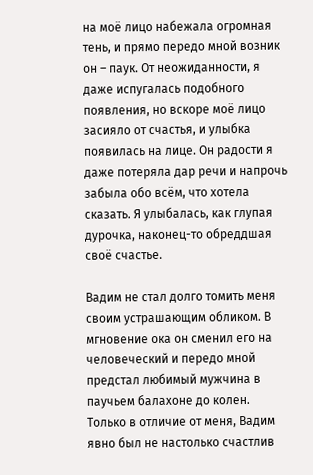на моё лицо набежала огромная тень, и прямо передо мной возник он – паук. От неожиданности, я даже испугалась подобного появления, но вскоре моё лицо засияло от счастья, и улыбка появилась на лице. Он радости я даже потеряла дар речи и напрочь забыла обо всём, что хотела сказать. Я улыбалась, как глупая дурочка, наконец-то обреддшая своё счастье.

Вадим не стал долго томить меня своим устрашающим обликом. В мгновение ока он сменил его на человеческий и передо мной предстал любимый мужчина в паучьем балахоне до колен. Только в отличие от меня, Вадим явно был не настолько счастлив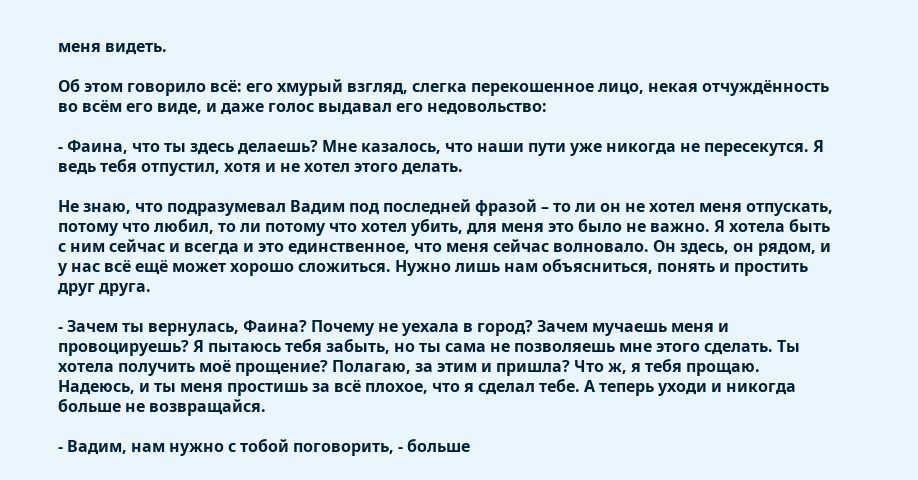меня видеть.

Об этом говорило всё: его хмурый взгляд, слегка перекошенное лицо, некая отчуждённость во всём его виде, и даже голос выдавал его недовольство:

- Фаина, что ты здесь делаешь? Мне казалось, что наши пути уже никогда не пересекутся. Я ведь тебя отпустил, хотя и не хотел этого делать.

Не знаю, что подразумевал Вадим под последней фразой – то ли он не хотел меня отпускать, потому что любил, то ли потому что хотел убить, для меня это было не важно. Я хотела быть с ним сейчас и всегда и это единственное, что меня сейчас волновало. Он здесь, он рядом, и у нас всё ещё может хорошо сложиться. Нужно лишь нам объясниться, понять и простить друг друга.

- Зачем ты вернулась, Фаина? Почему не уехала в город? Зачем мучаешь меня и провоцируешь? Я пытаюсь тебя забыть, но ты сама не позволяешь мне этого сделать. Ты хотела получить моё прощение? Полагаю, за этим и пришла? Что ж, я тебя прощаю. Надеюсь, и ты меня простишь за всё плохое, что я сделал тебе. А теперь уходи и никогда больше не возвращайся.

- Вадим, нам нужно с тобой поговорить, - больше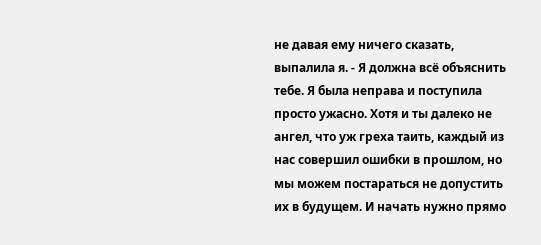не давая ему ничего сказать, выпалила я. - Я должна всё объяснить тебе. Я была неправа и поступила просто ужасно. Хотя и ты далеко не ангел, что уж греха таить, каждый из нас совершил ошибки в прошлом, но мы можем постараться не допустить их в будущем. И начать нужно прямо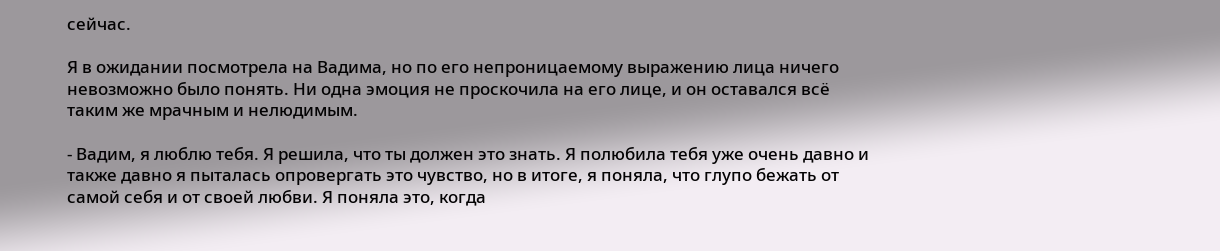сейчас.

Я в ожидании посмотрела на Вадима, но по его непроницаемому выражению лица ничего невозможно было понять. Ни одна эмоция не проскочила на его лице, и он оставался всё таким же мрачным и нелюдимым.

- Вадим, я люблю тебя. Я решила, что ты должен это знать. Я полюбила тебя уже очень давно и также давно я пыталась опровергать это чувство, но в итоге, я поняла, что глупо бежать от самой себя и от своей любви. Я поняла это, когда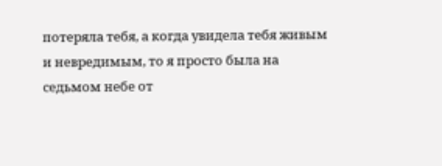потеряла тебя, а когда увидела тебя живым и невредимым, то я просто была на седьмом небе от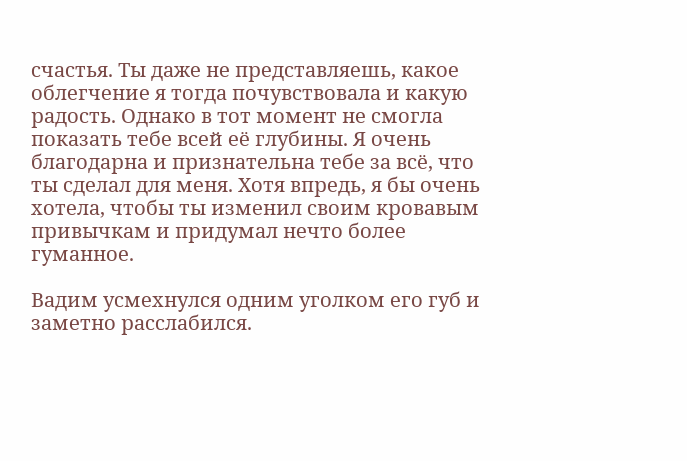счастья. Ты даже не представляешь, какое облегчение я тогда почувствовала и какую радость. Однако в тот момент не смогла показать тебе всей её глубины. Я очень благодарна и признательна тебе за всё, что ты сделал для меня. Хотя впредь, я бы очень хотела, чтобы ты изменил своим кровавым привычкам и придумал нечто более гуманное.

Вадим усмехнулся одним уголком его губ и заметно расслабился.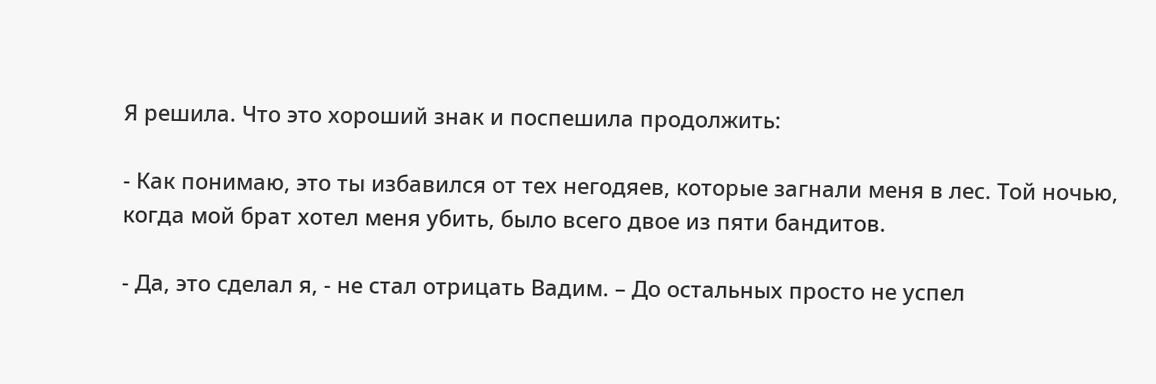Я решила. Что это хороший знак и поспешила продолжить:

- Как понимаю, это ты избавился от тех негодяев, которые загнали меня в лес. Той ночью, когда мой брат хотел меня убить, было всего двое из пяти бандитов.

- Да, это сделал я, - не стал отрицать Вадим. – До остальных просто не успел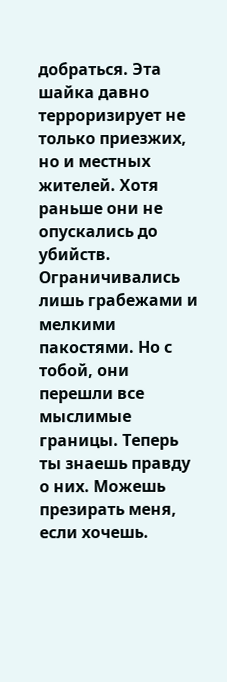добраться. Эта шайка давно терроризирует не только приезжих, но и местных жителей. Хотя раньше они не опускались до убийств. Ограничивались лишь грабежами и мелкими пакостями. Но с тобой, они перешли все мыслимые границы. Теперь ты знаешь правду о них. Можешь презирать меня, если хочешь.